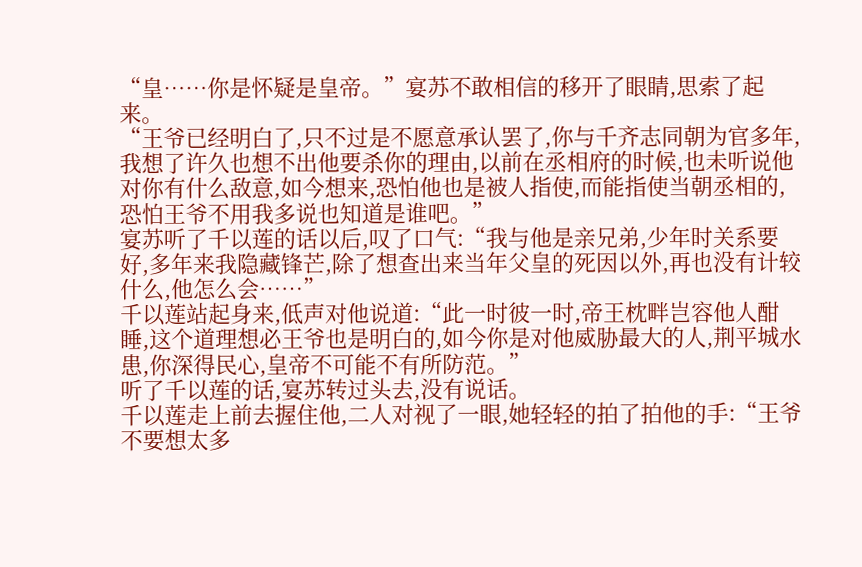“皇……你是怀疑是皇帝。”宴苏不敢相信的移开了眼睛,思索了起来。
“王爷已经明白了,只不过是不愿意承认罢了,你与千齐志同朝为官多年,我想了许久也想不出他要杀你的理由,以前在丞相府的时候,也未听说他对你有什么敌意,如今想来,恐怕他也是被人指使,而能指使当朝丞相的,恐怕王爷不用我多说也知道是谁吧。”
宴苏听了千以莲的话以后,叹了口气:“我与他是亲兄弟,少年时关系要好,多年来我隐藏锋芒,除了想查出来当年父皇的死因以外,再也没有计较什么,他怎么会……”
千以莲站起身来,低声对他说道:“此一时彼一时,帝王枕畔岂容他人酣睡,这个道理想必王爷也是明白的,如今你是对他威胁最大的人,荆平城水患,你深得民心,皇帝不可能不有所防范。”
听了千以莲的话,宴苏转过头去,没有说话。
千以莲走上前去握住他,二人对视了一眼,她轻轻的拍了拍他的手:“王爷不要想太多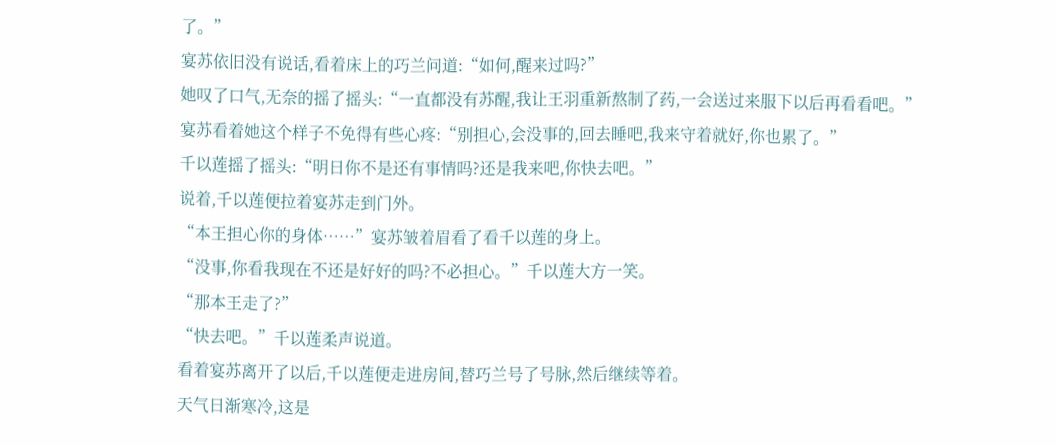了。”
宴苏依旧没有说话,看着床上的巧兰问道:“如何,醒来过吗?”
她叹了口气,无奈的摇了摇头:“一直都没有苏醒,我让王羽重新熬制了药,一会送过来服下以后再看看吧。”
宴苏看着她这个样子不免得有些心疼:“别担心,会没事的,回去睡吧,我来守着就好,你也累了。”
千以莲摇了摇头:“明日你不是还有事情吗?还是我来吧,你快去吧。”
说着,千以莲便拉着宴苏走到门外。
“本王担心你的身体……”宴苏皱着眉看了看千以莲的身上。
“没事,你看我现在不还是好好的吗?不必担心。”千以莲大方一笑。
“那本王走了?”
“快去吧。”千以莲柔声说道。
看着宴苏离开了以后,千以莲便走进房间,替巧兰号了号脉,然后继续等着。
天气日渐寒冷,这是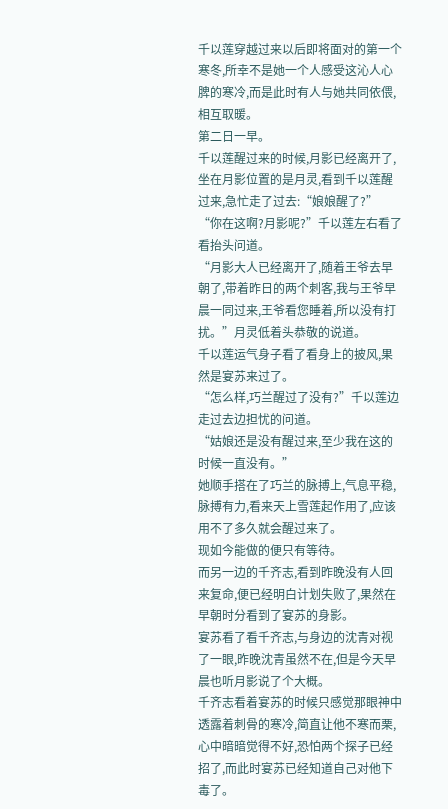千以莲穿越过来以后即将面对的第一个寒冬,所幸不是她一个人感受这沁人心脾的寒冷,而是此时有人与她共同依偎,相互取暖。
第二日一早。
千以莲醒过来的时候,月影已经离开了,坐在月影位置的是月灵,看到千以莲醒过来,急忙走了过去:“娘娘醒了?”
“你在这啊?月影呢?”千以莲左右看了看抬头问道。
“月影大人已经离开了,随着王爷去早朝了,带着昨日的两个刺客,我与王爷早晨一同过来,王爷看您睡着,所以没有打扰。”月灵低着头恭敬的说道。
千以莲运气身子看了看身上的披风,果然是宴苏来过了。
“怎么样,巧兰醒过了没有?”千以莲边走过去边担忧的问道。
“姑娘还是没有醒过来,至少我在这的时候一直没有。”
她顺手搭在了巧兰的脉搏上,气息平稳,脉搏有力,看来天上雪莲起作用了,应该用不了多久就会醒过来了。
现如今能做的便只有等待。
而另一边的千齐志,看到昨晚没有人回来复命,便已经明白计划失败了,果然在早朝时分看到了宴苏的身影。
宴苏看了看千齐志,与身边的沈青对视了一眼,昨晚沈青虽然不在,但是今天早晨也听月影说了个大概。
千齐志看着宴苏的时候只感觉那眼神中透露着刺骨的寒冷,简直让他不寒而栗,心中暗暗觉得不好,恐怕两个探子已经招了,而此时宴苏已经知道自己对他下毒了。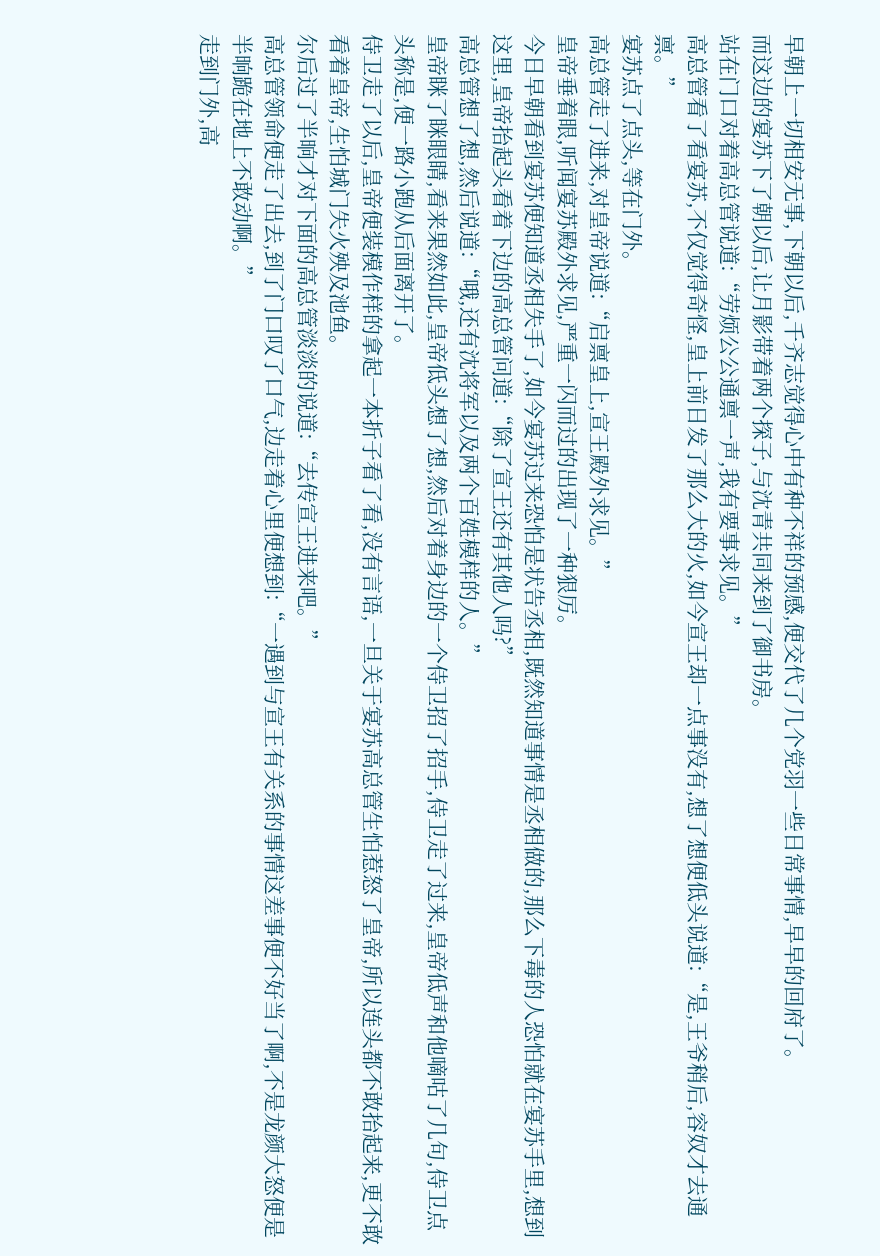早朝上一切相安无事,下朝以后,千齐志觉得心中有种不祥的预感,便交代了几个党羽一些日常事情,早早的回府了。
而这边的宴苏下了朝以后,让月影带着两个探子,与沈青共同来到了御书房。
站在门口对着高总管说道:“劳烦公公通禀一声,我有要事求见。”
高总管看了看宴苏,不仅觉得奇怪,皇上前日发了那么大的火,如今宣王却一点事没有,想了想便低头说道:“是,王爷稍后,容奴才去通禀。”
宴苏点了点头,等在门外。
高总管走了进来,对皇帝说道:“启禀皇上,宣王殿外求见。”
皇帝垂着眼,听闻宴苏殿外求见,严重一闪而过的出现了一种狠厉。
今日早朝看到宴苏便知道丞相失手了,如今宴苏过来恐怕是状告丞相,既然知道事情是丞相做的,那么下毒的人恐怕就在宴苏手里,想到这里,皇帝抬起头看着下边的高总管问道:“除了宣王还有其他人吗?”
高总管想了想,然后说道:“哦,还有沈将军以及两个百姓模样的人。”
皇帝眯了眯眼睛,看来果然如此,皇帝低头想了想,然后对着身边的一个侍卫招了招手,侍卫走了过来,皇帝低声和他嘀咕了几句,侍卫点头称是,便一路小跑从后面离开了。
侍卫走了以后,皇帝便装模作样的拿起一本折子看了看,没有言语,一旦关于宴苏高总管生怕惹怒了皇帝,所以连头都不敢抬起来,更不敢看着皇帝,生怕城门失火殃及池鱼。
尔后过了半晌才对下面的高总管淡淡的说道:“去传宣王进来吧。”
高总管领命便走了出去,到了门口叹了口气,边走着心里便想到:“一遇到与宣王有关系的事情这差事便不好当了啊,不是龙颜大怒便是半晌跪在地上不敢动啊。”
走到门外,高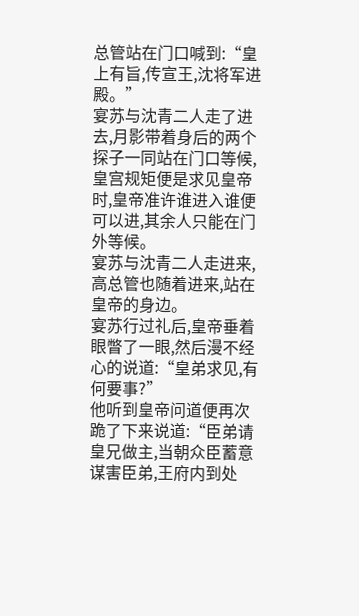总管站在门口喊到:“皇上有旨,传宣王,沈将军进殿。”
宴苏与沈青二人走了进去,月影带着身后的两个探子一同站在门口等候,皇宫规矩便是求见皇帝时,皇帝准许谁进入谁便可以进,其余人只能在门外等候。
宴苏与沈青二人走进来,高总管也随着进来,站在皇帝的身边。
宴苏行过礼后,皇帝垂着眼瞥了一眼,然后漫不经心的说道:“皇弟求见,有何要事?”
他听到皇帝问道便再次跪了下来说道:“臣弟请皇兄做主,当朝众臣蓄意谋害臣弟,王府内到处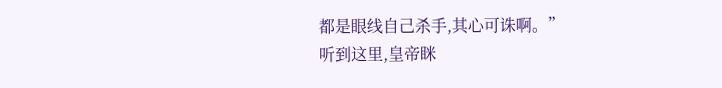都是眼线自己杀手,其心可诛啊。”
听到这里,皇帝眯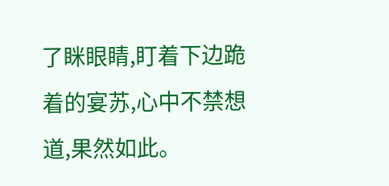了眯眼睛,盯着下边跪着的宴苏,心中不禁想道,果然如此。